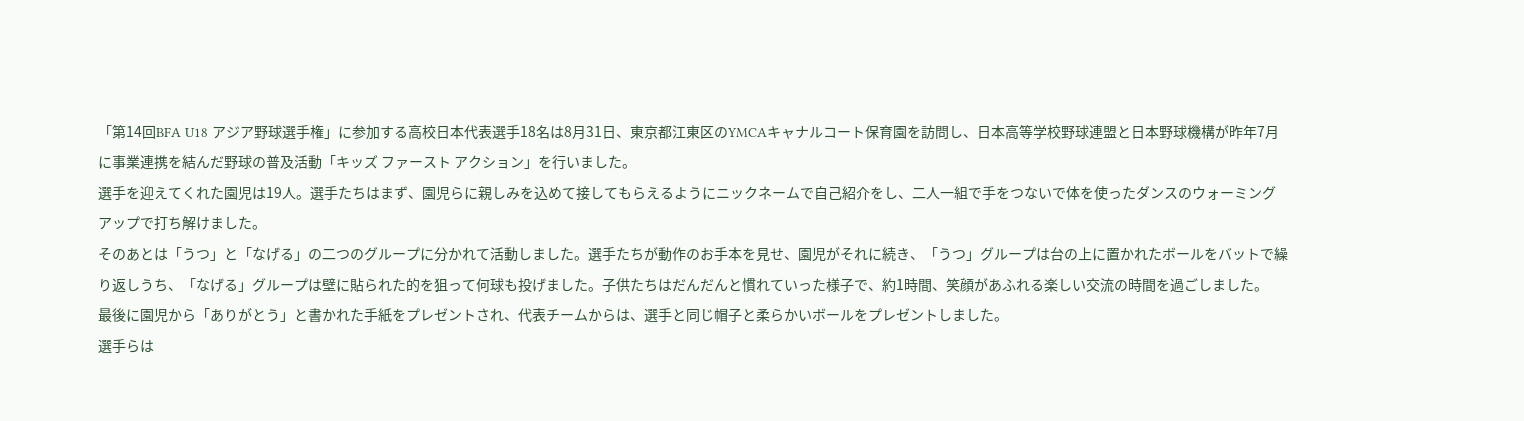「第14回BFA U18 アジア野球選手権」に参加する高校日本代表選手18名は8月31日、東京都江東区のYMCAキャナルコート保育園を訪問し、日本高等学校野球連盟と日本野球機構が昨年7月に事業連携を結んだ野球の普及活動「キッズ ファースト アクション」を行いました。
選手を迎えてくれた園児は19人。選手たちはまず、園児らに親しみを込めて接してもらえるようにニックネームで自己紹介をし、二人一組で手をつないで体を使ったダンスのウォーミングアップで打ち解けました。
そのあとは「うつ」と「なげる」の二つのグループに分かれて活動しました。選手たちが動作のお手本を見せ、園児がそれに続き、「うつ」グループは台の上に置かれたボールをバットで繰り返しうち、「なげる」グループは壁に貼られた的を狙って何球も投げました。子供たちはだんだんと慣れていった様子で、約1時間、笑顔があふれる楽しい交流の時間を過ごしました。
最後に園児から「ありがとう」と書かれた手紙をプレゼントされ、代表チームからは、選手と同じ帽子と柔らかいボールをプレゼントしました。
選手らは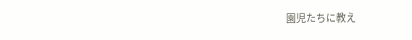園児たちに教え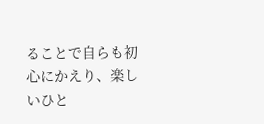ることで自らも初心にかえり、楽しいひと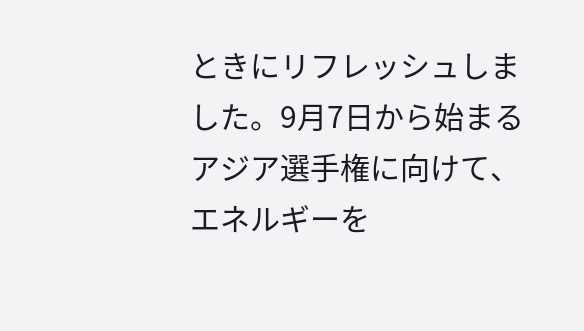ときにリフレッシュしました。9月7日から始まるアジア選手権に向けて、エネルギーを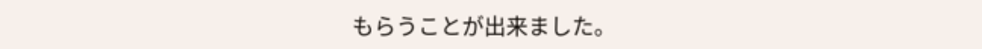もらうことが出来ました。